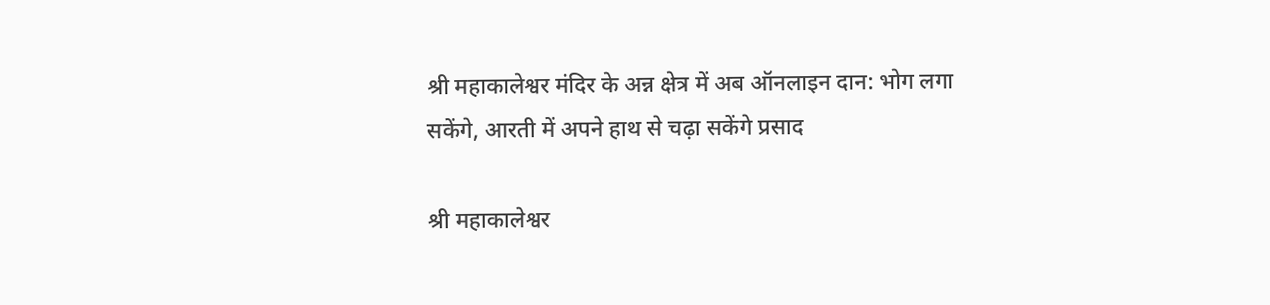श्री महाकालेश्वर मंदिर के अन्न क्षेत्र में अब ऑनलाइन दान: भोग लगा सकेंगे, आरती में अपने हाथ से चढ़ा सकेंगे प्रसाद

श्री महाकालेश्वर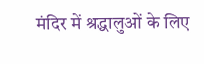मंदिर में श्रद्धालुओं के लिए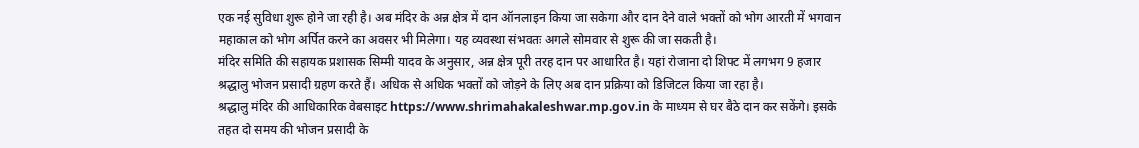एक नई सुविधा शुरू होने जा रही है। अब मंदिर के अन्न क्षेत्र में दान ऑनलाइन किया जा सकेगा और दान देने वाले भक्तों को भोग आरती में भगवान महाकाल को भोग अर्पित करने का अवसर भी मिलेगा। यह व्यवस्था संभवतः अगले सोमवार से शुरू की जा सकती है।
मंदिर समिति की सहायक प्रशासक सिम्मी यादव के अनुसार, अन्न क्षेत्र पूरी तरह दान पर आधारित है। यहां रोजाना दो शिफ्ट में लगभग 9 हजार श्रद्धालु भोजन प्रसादी ग्रहण करते हैं। अधिक से अधिक भक्तों को जोड़ने के लिए अब दान प्रक्रिया को डिजिटल किया जा रहा है।
श्रद्धालु मंदिर की आधिकारिक वेबसाइट https://www.shrimahakaleshwar.mp.gov.in के माध्यम से घर बैठे दान कर सकेंगे। इसके तहत दो समय की भोजन प्रसादी के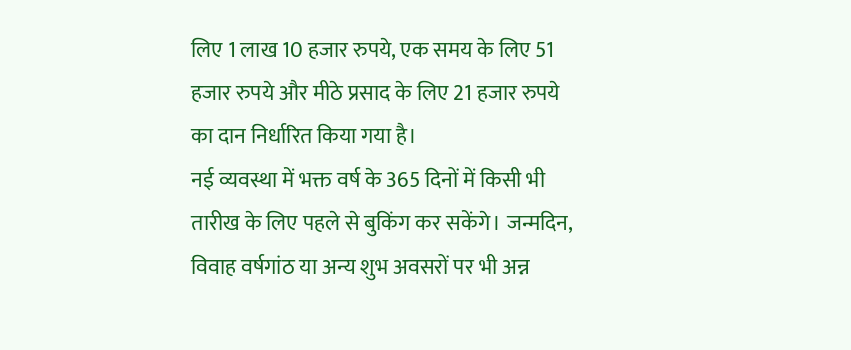लिए 1 लाख 10 हजार रुपये, एक समय के लिए 51 हजार रुपये और मीठे प्रसाद के लिए 21 हजार रुपये का दान निर्धारित किया गया है।
नई व्यवस्था में भक्त वर्ष के 365 दिनों में किसी भी तारीख के लिए पहले से बुकिंग कर सकेंगे। जन्मदिन, विवाह वर्षगांठ या अन्य शुभ अवसरों पर भी अन्न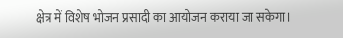क्षेत्र में विशेष भोजन प्रसादी का आयोजन कराया जा सकेगा।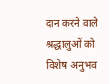दान करने वाले श्रद्धालुओं को विशेष अनुभव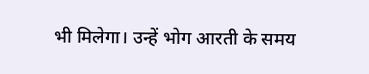भी मिलेगा। उन्हें भोग आरती के समय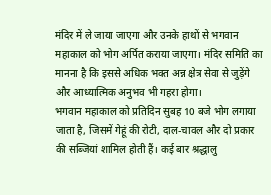मंदिर में ले जाया जाएगा और उनके हाथों से भगवान महाकाल को भोग अर्पित कराया जाएगा। मंदिर समिति का मानना है कि इससे अधिक भक्त अन्न क्षेत्र सेवा से जुड़ेंगे और आध्यात्मिक अनुभव भी गहरा होगा।
भगवान महाकाल को प्रतिदिन सुबह 10 बजे भोग लगाया जाता है, जिसमें गेहूं की रोटी, दाल-चावल और दो प्रकार की सब्जियां शामिल होती हैं। कई बार श्रद्धालु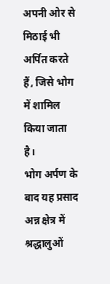अपनी ओर से मिठाई भी अर्पित करते हैं, जिसे भोग में शामिल किया जाता है।
भोग अर्पण के बाद यह प्रसाद अन्न क्षेत्र में श्रद्धालुओं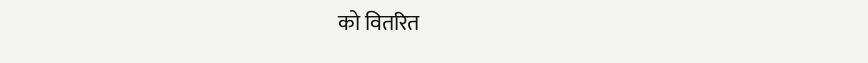को वितरित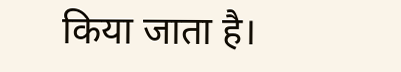किया जाता है।